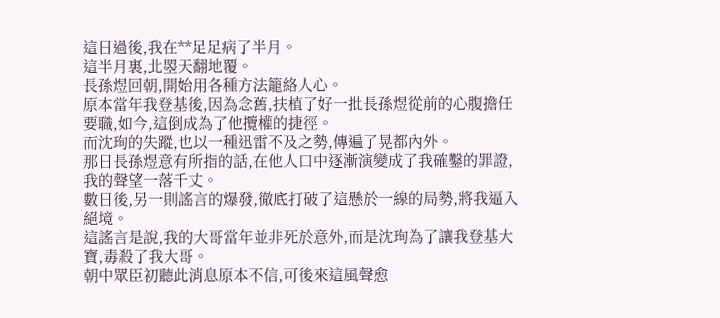這日過後,我在**足足病了半月。
這半月裏,北曌天翻地覆。
長孫煜回朝,開始用各種方法籠絡人心。
原本當年我登基後,因為念舊,扶植了好一批長孫煜從前的心腹擔任要職,如今,這倒成為了他攬權的捷徑。
而沈珣的失蹤,也以一種迅雷不及之勢,傳遍了晃都內外。
那日長孫煜意有所指的話,在他人口中逐漸演變成了我確鑿的罪證,我的聲望一落千丈。
數日後,另一則謠言的爆發,徹底打破了這懸於一線的局勢,將我逼入絕境。
這謠言是說,我的大哥當年並非死於意外,而是沈珣為了讓我登基大寶,毒殺了我大哥。
朝中眾臣初聽此消息原本不信,可後來這風聲愈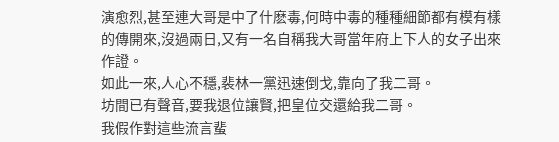演愈烈,甚至連大哥是中了什麽毒,何時中毒的種種細節都有模有樣的傳開來,沒過兩日,又有一名自稱我大哥當年府上下人的女子出來作證。
如此一來,人心不穩,裴林一黨迅速倒戈,靠向了我二哥。
坊間已有聲音,要我退位讓賢,把皇位交還給我二哥。
我假作對這些流言蜚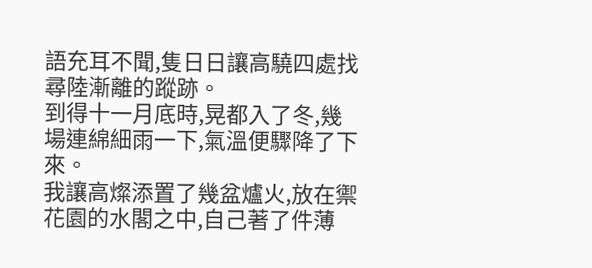語充耳不聞,隻日日讓高驍四處找尋陸漸離的蹤跡。
到得十一月底時,晃都入了冬,幾場連綿細雨一下,氣溫便驟降了下來。
我讓高燦添置了幾盆爐火,放在禦花園的水閣之中,自己著了件薄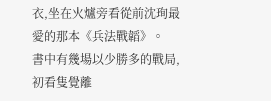衣,坐在火爐旁看從前沈珣最愛的那本《兵法戰韜》。
書中有幾場以少勝多的戰局,初看隻覺離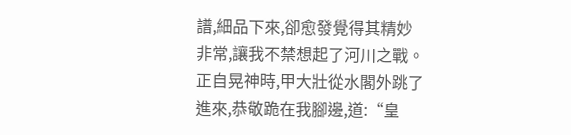譜,細品下來,卻愈發覺得其精妙非常,讓我不禁想起了河川之戰。
正自晃神時,甲大壯從水閣外跳了進來,恭敬跪在我腳邊,道:“皇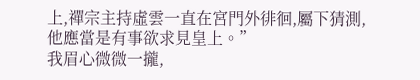上,禪宗主持虛雲一直在宮門外徘徊,屬下猜測,他應當是有事欲求見皇上。”
我眉心微微一攏,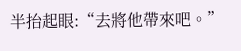半抬起眼:“去將他帶來吧。”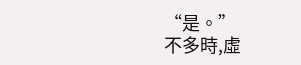“是。”
不多時,虛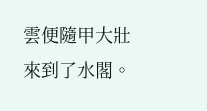雲便隨甲大壯來到了水閣。